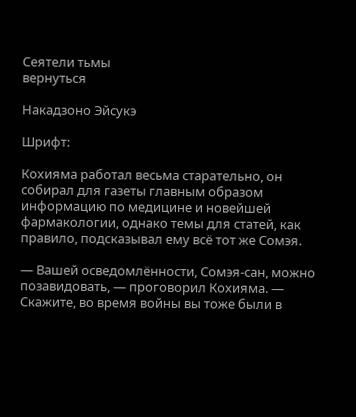Сеятели тьмы
вернуться

Накадзоно Эйсукэ

Шрифт:

Кохияма работал весьма старательно, он собирал для газеты главным образом информацию по медицине и новейшей фармакологии, однако темы для статей, как правило, подсказывал ему всё тот же Сомэя.

— Вашей осведомлённости, Сомэя-сан, можно позавидовать, — проговорил Кохияма. — Скажите, во время войны вы тоже были в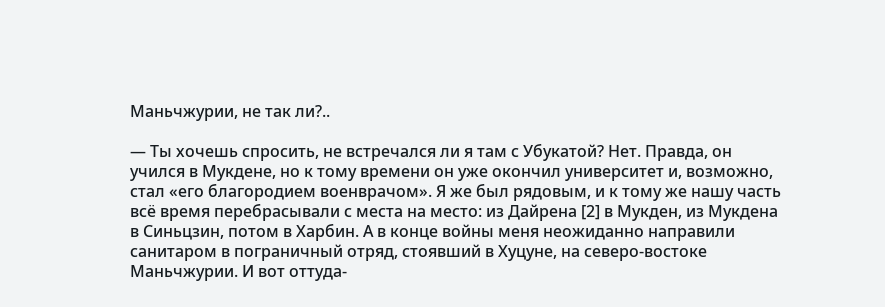Маньчжурии, не так ли?..

— Ты хочешь спросить, не встречался ли я там с Убукатой? Нет. Правда, он учился в Мукдене, но к тому времени он уже окончил университет и, возможно, стал «его благородием военврачом». Я же был рядовым, и к тому же нашу часть всё время перебрасывали с места на место: из Дайрена [2] в Мукден, из Мукдена в Синьцзин, потом в Харбин. А в конце войны меня неожиданно направили санитаром в пограничный отряд, стоявший в Хуцуне, на северо-востоке Маньчжурии. И вот оттуда-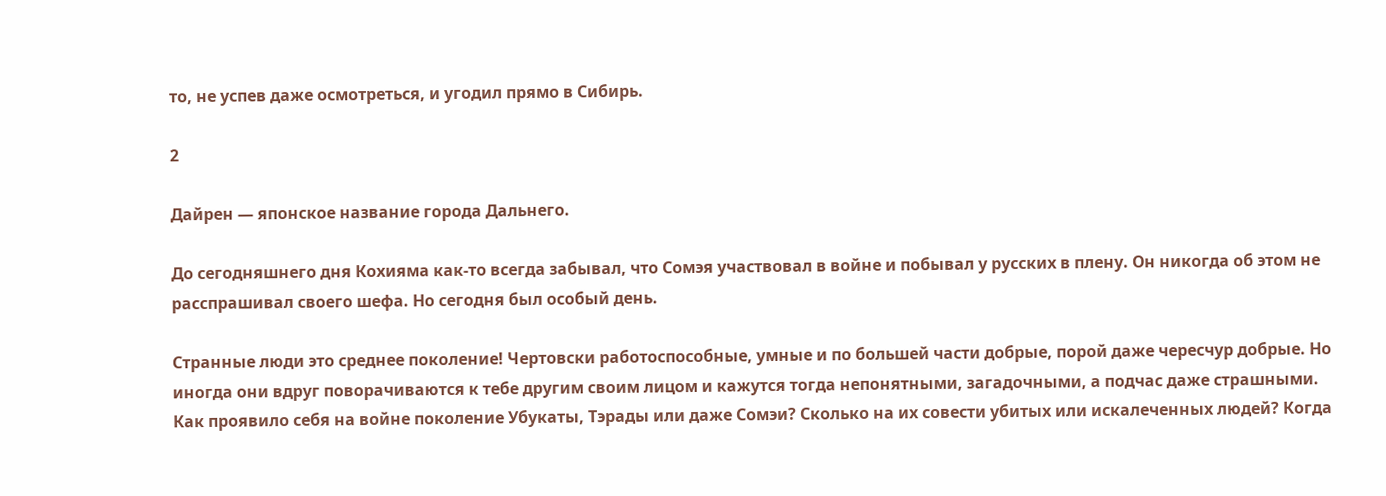то, не успев даже осмотреться, и угодил прямо в Сибирь.

2

Дайрен — японское название города Дальнего.

До сегодняшнего дня Кохияма как-то всегда забывал, что Сомэя участвовал в войне и побывал у русских в плену. Он никогда об этом не расспрашивал своего шефа. Но сегодня был особый день.

Странные люди это среднее поколение! Чертовски работоспособные, умные и по большей части добрые, порой даже чересчур добрые. Но иногда они вдруг поворачиваются к тебе другим своим лицом и кажутся тогда непонятными, загадочными, а подчас даже страшными. Как проявило себя на войне поколение Убукаты, Тэрады или даже Сомэи? Сколько на их совести убитых или искалеченных людей? Когда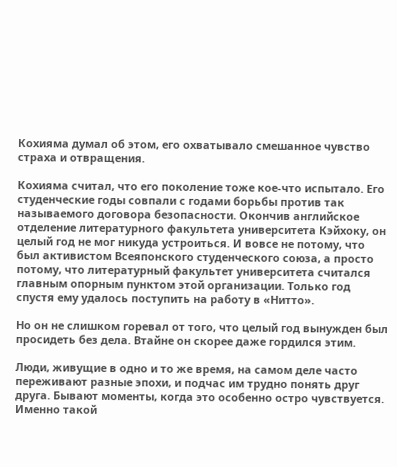Кохияма думал об этом, его охватывало смешанное чувство страха и отвращения.

Кохияма считал, что его поколение тоже кое-что испытало. Его студенческие годы совпали с годами борьбы против так называемого договора безопасности. Окончив английское отделение литературного факультета университета Кэйхоку, он целый год не мог никуда устроиться. И вовсе не потому, что был активистом Всеяпонского студенческого союза, а просто потому, что литературный факультет университета считался главным опорным пунктом этой организации. Только год спустя ему удалось поступить на работу в «Нитто».

Но он не слишком горевал от того, что целый год вынужден был просидеть без дела. Втайне он скорее даже гордился этим.

Люди, живущие в одно и то же время, на самом деле часто переживают разные эпохи, и подчас им трудно понять друг друга. Бывают моменты, когда это особенно остро чувствуется. Именно такой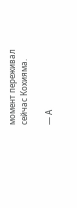момент переживал сейчас Кохияма.

— А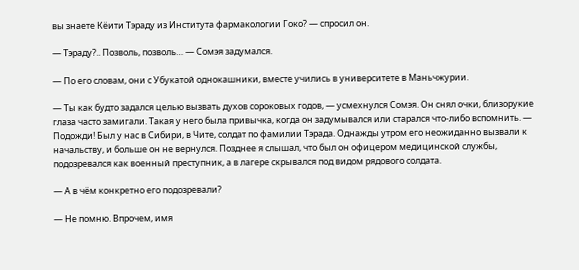вы знаете Кёити Тэраду из Института фармакологии Гоко? — спросил он.

— Тэраду?.. Позволь, позволь… — Сомэя задумался.

— По его словам, они с Убукатой однокашники, вместе учились в университете в Маньчжурии.

— Ты как будто задался целью вызвать духов сороковых годов, — усмехнулся Сомэя. Он снял очки, близорукие глаза часто замигали. Такая у него была привычка, когда он задумывался или старался что-либо вспомнить. — Подожди! Был у нас в Сибири, в Чите, солдат по фамилии Тэрада. Однажды утром его неожиданно вызвали к начальству, и больше он не вернулся. Позднее я слышал, что был он офицером медицинской службы, подозревался как военный преступник, а в лагере скрывался под видом рядового солдата.

— А в чём конкретно его подозревали?

— Не помню. Впрочем, имя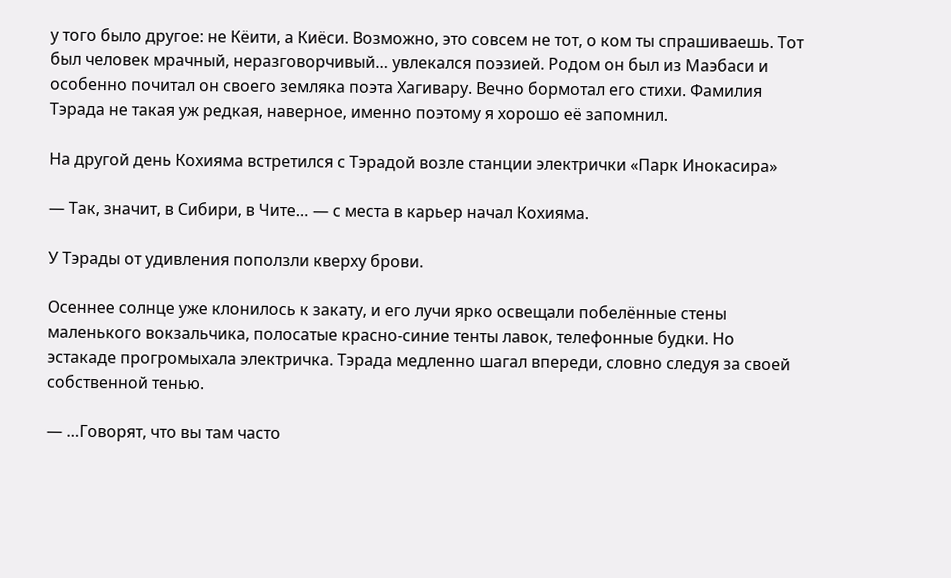у того было другое: не Кёити, а Киёси. Возможно, это совсем не тот, о ком ты спрашиваешь. Тот был человек мрачный, неразговорчивый… увлекался поэзией. Родом он был из Маэбаси и особенно почитал он своего земляка поэта Хагивару. Вечно бормотал его стихи. Фамилия Тэрада не такая уж редкая, наверное, именно поэтому я хорошо её запомнил.

На другой день Кохияма встретился с Тэрадой возле станции электрички «Парк Инокасира»

— Так, значит, в Сибири, в Чите… — с места в карьер начал Кохияма.

У Тэрады от удивления поползли кверху брови.

Осеннее солнце уже клонилось к закату, и его лучи ярко освещали побелённые стены маленького вокзальчика, полосатые красно-синие тенты лавок, телефонные будки. Но эстакаде прогромыхала электричка. Тэрада медленно шагал впереди, словно следуя за своей собственной тенью.

— …Говорят, что вы там часто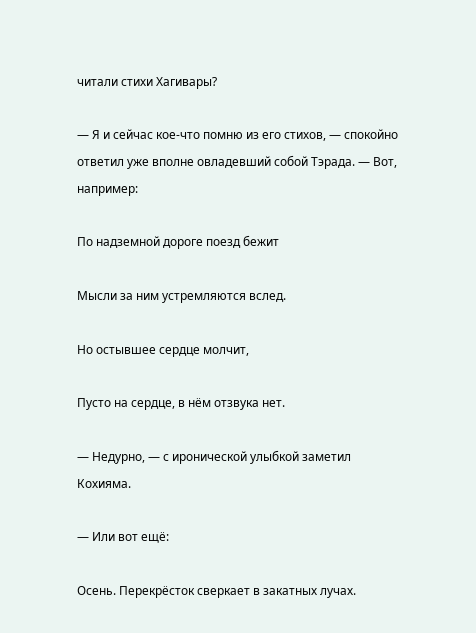читали стихи Хагивары?

— Я и сейчас кое-что помню из его стихов, — спокойно ответил уже вполне овладевший собой Тэрада. — Вот, например:

По надземной дороге поезд бежит

Мысли за ним устремляются вслед.

Но остывшее сердце молчит,

Пусто на сердце, в нём отзвука нет.

— Недурно, — с иронической улыбкой заметил Кохияма.

— Или вот ещё:

Осень. Перекрёсток сверкает в закатных лучах.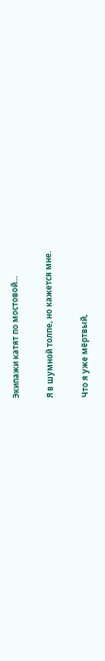Экипажи катят по мостовой…

Я в шумной толпе, но кажется мне.

Что я уже мёртвый,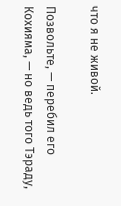что я не живой.

Позвольте, — перебил его Кохияма, — но ведь того Тэраду,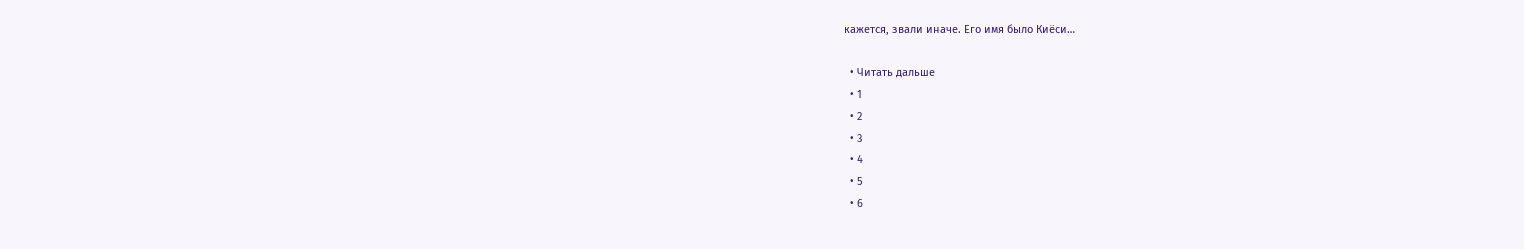кажется, звали иначе. Его имя было Киёси…

  • Читать дальше
  • 1
  • 2
  • 3
  • 4
  • 5
  • 6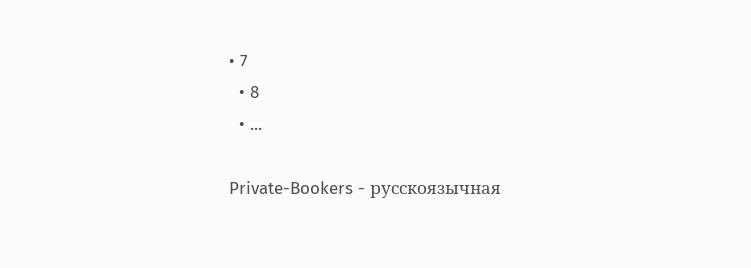• 7
  • 8
  • ...

Private-Bookers - русскоязычная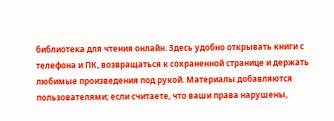библиотека для чтения онлайн. Здесь удобно открывать книги с телефона и ПК, возвращаться к сохраненной странице и держать любимые произведения под рукой. Материалы добавляются пользователями; если считаете, что ваши права нарушены,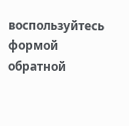воспользуйтесь формой обратной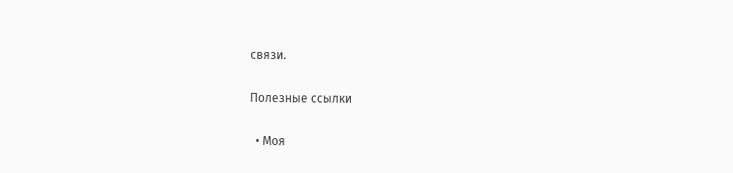связи.

Полезные ссылки

  • Моя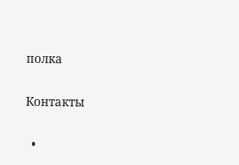полка

Контакты

  •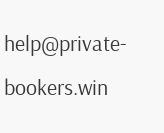help@private-bookers.win